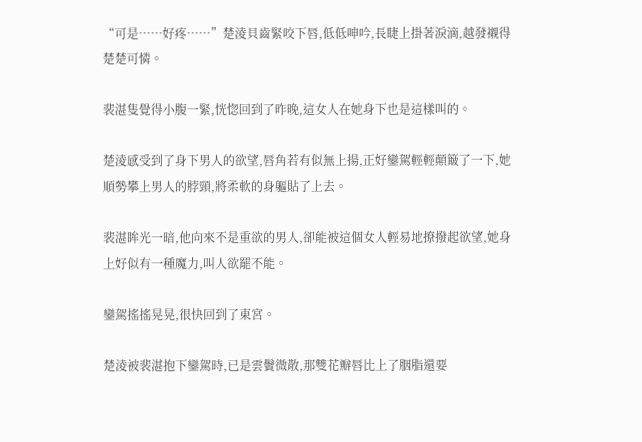“可是……好疼……”楚淩貝齒緊咬下唇,低低呻吟,長睫上掛著淚滴,越發襯得楚楚可憐。

裴湛隻覺得小腹一緊,恍惚回到了昨晚,這女人在她身下也是這樣叫的。

楚淩感受到了身下男人的欲望,唇角若有似無上揚,正好鑾駕輕輕顛簸了一下,她順勢攀上男人的脖頸,將柔軟的身軀貼了上去。

裴湛眸光一暗,他向來不是重欲的男人,卻能被這個女人輕易地撩撥起欲望,她身上好似有一種魔力,叫人欲罷不能。

鑾駕搖搖晃晃,很快回到了東宮。

楚淩被裴湛抱下鑾駕時,已是雲鬢微散,那雙花瓣唇比上了胭脂還要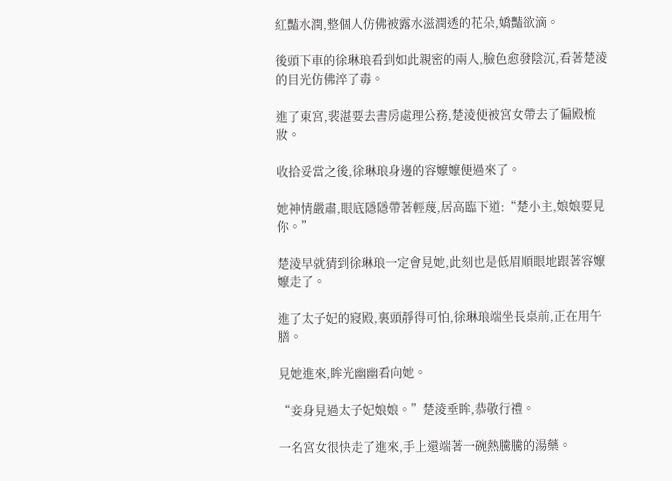紅豔水潤,整個人仿佛被露水滋潤透的花朵,嬌豔欲滴。

後頭下車的徐琳琅看到如此親密的兩人,臉色愈發陰沉,看著楚淩的目光仿佛淬了毒。

進了東宮,裴湛要去書房處理公務,楚淩便被宮女帶去了偏殿梳妝。

收拾妥當之後,徐琳琅身邊的容嬤嬤便過來了。

她神情嚴肅,眼底隱隱帶著輕蔑,居高臨下道:“楚小主,娘娘要見你。”

楚淩早就猜到徐琳琅一定會見她,此刻也是低眉順眼地跟著容嬤嬤走了。

進了太子妃的寢殿,裏頭靜得可怕,徐琳琅端坐長桌前,正在用午膳。

見她進來,眸光幽幽看向她。

“妾身見過太子妃娘娘。”楚淩垂眸,恭敬行禮。

一名宮女很快走了進來,手上還端著一碗熱騰騰的湯藥。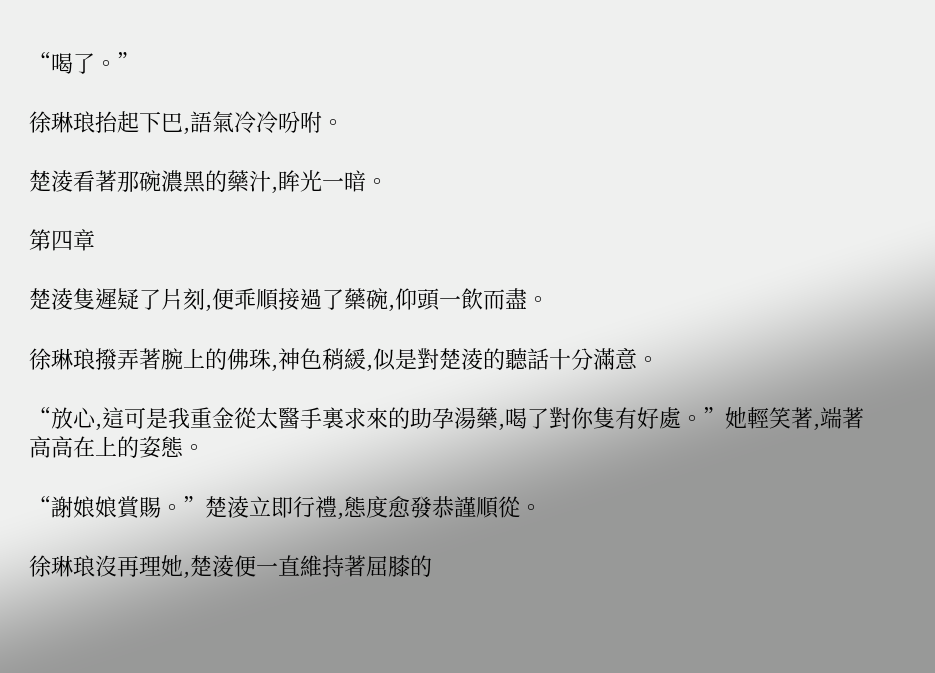“喝了。”

徐琳琅抬起下巴,語氣冷冷吩咐。

楚淩看著那碗濃黑的藥汁,眸光一暗。

第四章

楚淩隻遲疑了片刻,便乖順接過了藥碗,仰頭一飲而盡。

徐琳琅撥弄著腕上的佛珠,神色稍緩,似是對楚淩的聽話十分滿意。

“放心,這可是我重金從太醫手裏求來的助孕湯藥,喝了對你隻有好處。”她輕笑著,端著高高在上的姿態。

“謝娘娘賞賜。”楚淩立即行禮,態度愈發恭謹順從。

徐琳琅沒再理她,楚淩便一直維持著屈膝的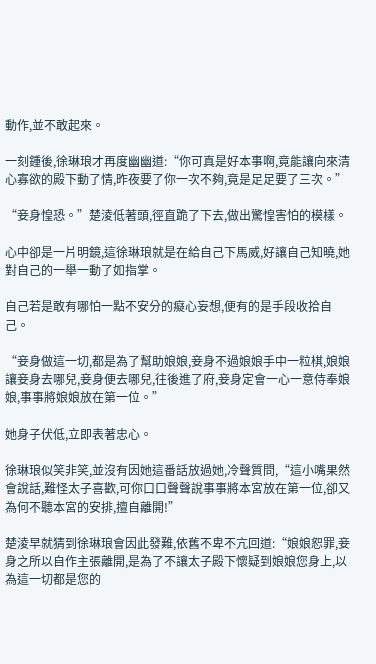動作,並不敢起來。

一刻鍾後,徐琳琅才再度幽幽道:“你可真是好本事啊,竟能讓向來清心寡欲的殿下動了情,昨夜要了你一次不夠,竟是足足要了三次。”

“妾身惶恐。”楚淩低著頭,徑直跪了下去,做出驚惶害怕的模樣。

心中卻是一片明鏡,這徐琳琅就是在給自己下馬威,好讓自己知曉,她對自己的一舉一動了如指掌。

自己若是敢有哪怕一點不安分的癡心妄想,便有的是手段收拾自己。

“妾身做這一切,都是為了幫助娘娘,妾身不過娘娘手中一粒棋,娘娘讓妾身去哪兒,妾身便去哪兒,往後進了府,妾身定會一心一意侍奉娘娘,事事將娘娘放在第一位。”

她身子伏低,立即表著忠心。

徐琳琅似笑非笑,並沒有因她這番話放過她,冷聲質問,“這小嘴果然會說話,難怪太子喜歡,可你口口聲聲說事事將本宮放在第一位,卻又為何不聽本宮的安排,擅自離開!”

楚淩早就猜到徐琳琅會因此發難,依舊不卑不亢回道:“娘娘恕罪,妾身之所以自作主張離開,是為了不讓太子殿下懷疑到娘娘您身上,以為這一切都是您的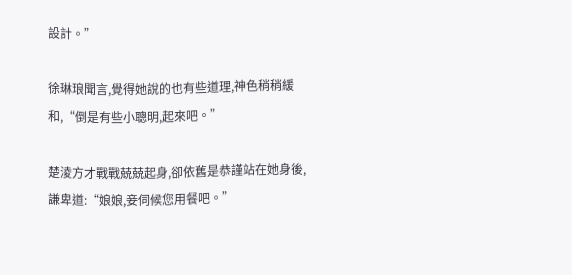設計。”

徐琳琅聞言,覺得她說的也有些道理,神色稍稍緩和,“倒是有些小聰明,起來吧。”

楚淩方才戰戰兢兢起身,卻依舊是恭謹站在她身後,謙卑道:“娘娘,妾伺候您用餐吧。”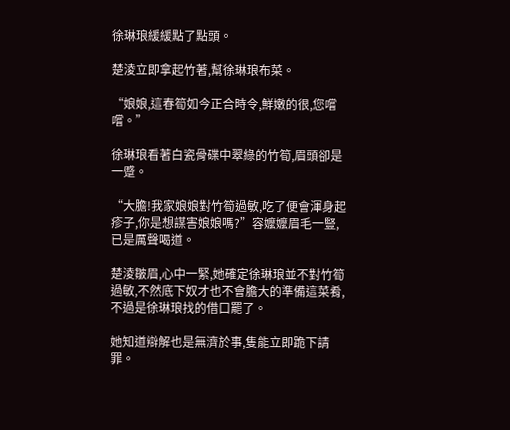徐琳琅緩緩點了點頭。

楚淩立即拿起竹著,幫徐琳琅布菜。

“娘娘,這春筍如今正合時令,鮮嫩的很,您嚐嚐。”

徐琳琅看著白瓷骨碟中翠綠的竹筍,眉頭卻是一蹙。

“大膽!我家娘娘對竹筍過敏,吃了便會渾身起疹子,你是想謀害娘娘嗎?”容嬤嬤眉毛一豎,已是厲聲喝道。

楚淩皺眉,心中一緊,她確定徐琳琅並不對竹筍過敏,不然底下奴才也不會膽大的準備這菜肴,不過是徐琳琅找的借口罷了。

她知道辯解也是無濟於事,隻能立即跪下請罪。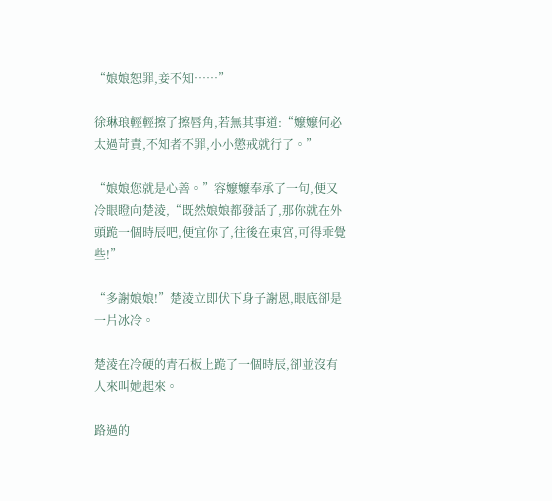“娘娘恕罪,妾不知……”

徐琳琅輕輕擦了擦唇角,若無其事道:“嬤嬤何必太過苛責,不知者不罪,小小懲戒就行了。”

“娘娘您就是心善。”容嬤嬤奉承了一句,便又冷眼瞪向楚淩,“既然娘娘都發話了,那你就在外頭跪一個時辰吧,便宜你了,往後在東宮,可得乖覺些!”

“多謝娘娘!”楚淩立即伏下身子謝恩,眼底卻是一片冰冷。

楚淩在冷硬的青石板上跪了一個時辰,卻並沒有人來叫她起來。

路過的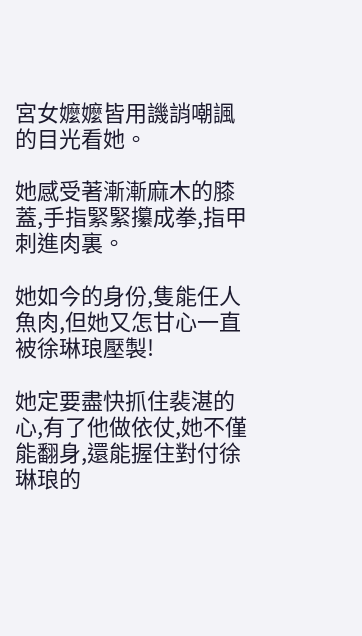宮女嬤嬤皆用譏誚嘲諷的目光看她。

她感受著漸漸麻木的膝蓋,手指緊緊攥成拳,指甲刺進肉裏。

她如今的身份,隻能任人魚肉,但她又怎甘心一直被徐琳琅壓製!

她定要盡快抓住裴湛的心,有了他做依仗,她不僅能翻身,還能握住對付徐琳琅的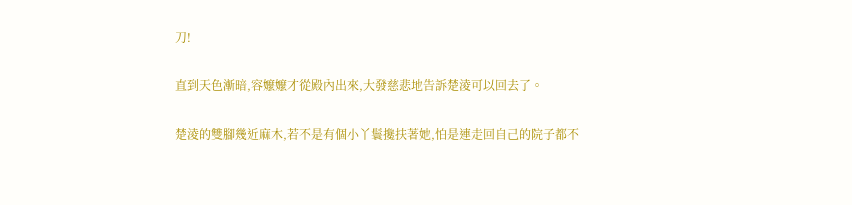刀!

直到天色漸暗,容嬤嬤才從殿內出來,大發慈悲地告訴楚淩可以回去了。

楚淩的雙腳幾近麻木,若不是有個小丫鬟攙扶著她,怕是連走回自己的院子都不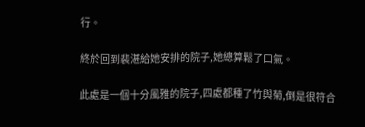行。

終於回到裴湛給她安排的院子,她總算鬆了口氣。

此處是一個十分風雅的院子,四處都種了竹與菊,倒是很符合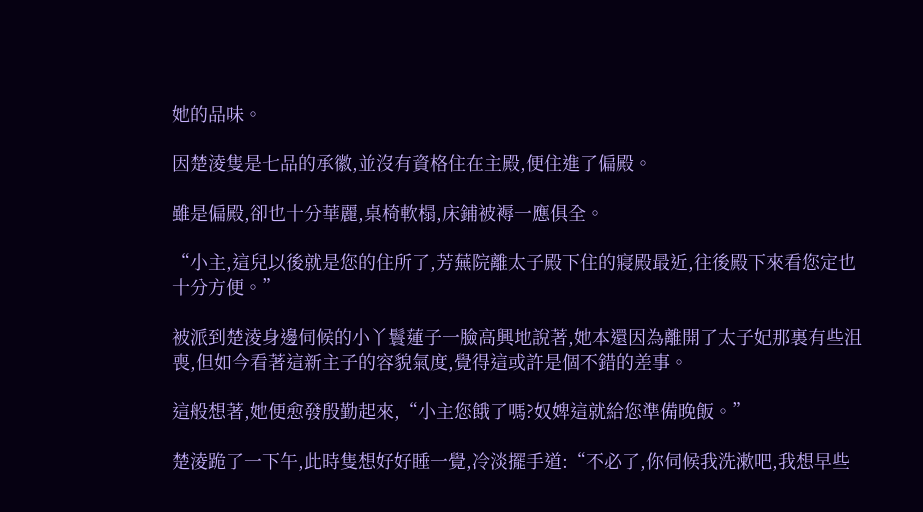她的品味。

因楚淩隻是七品的承徽,並沒有資格住在主殿,便住進了偏殿。

雖是偏殿,卻也十分華麗,桌椅軟榻,床鋪被褥一應俱全。

“小主,這兒以後就是您的住所了,芳蕪院離太子殿下住的寢殿最近,往後殿下來看您定也十分方便。”

被派到楚淩身邊伺候的小丫鬟蓮子一臉高興地說著,她本還因為離開了太子妃那裏有些沮喪,但如今看著這新主子的容貌氣度,覺得這或許是個不錯的差事。

這般想著,她便愈發殷勤起來,“小主您餓了嗎?奴婢這就給您準備晚飯。”

楚淩跪了一下午,此時隻想好好睡一覺,冷淡擺手道:“不必了,你伺候我洗漱吧,我想早些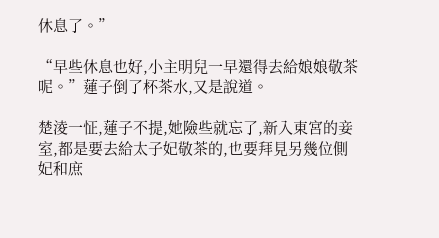休息了。”

“早些休息也好,小主明兒一早還得去給娘娘敬茶呢。”蓮子倒了杯茶水,又是說道。

楚淩一怔,蓮子不提,她險些就忘了,新入東宮的妾室,都是要去給太子妃敬茶的,也要拜見另幾位側妃和庶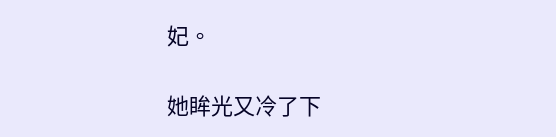妃。

她眸光又冷了下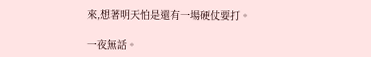來,想著明天怕是還有一場硬仗要打。

一夜無話。